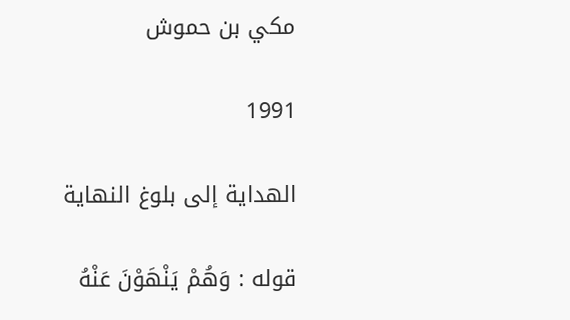مكي بن حموش

1991

الهداية إلى بلوغ النهاية

قوله : وَهُمْ يَنْهَوْنَ عَنْهُ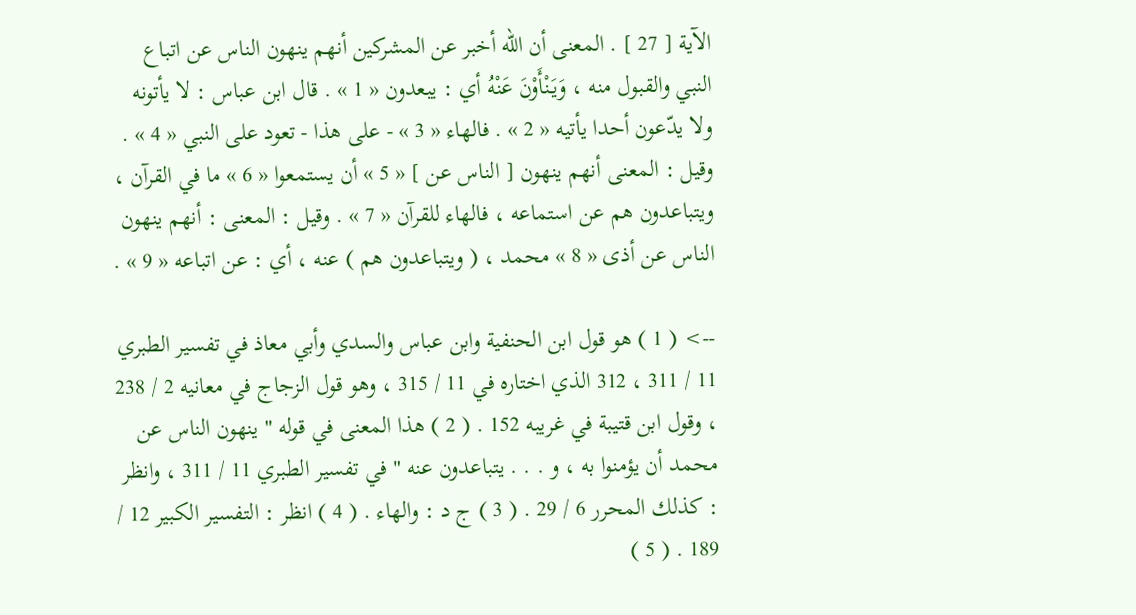الآية [ 27 ] . المعنى أن اللّه أخبر عن المشركين أنهم ينهون الناس عن اتباع النبي والقبول منه ، وَيَنْأَوْنَ عَنْهُ أي : يبعدون « 1 » . قال ابن عباس : لا يأتونه ولا يدّعون أحدا يأتيه « 2 » . فالهاء « 3 » - على هذا - تعود على النبي « 4 » . وقيل : المعنى أنهم ينهون [ الناس عن ] « 5 » أن يستمعوا « 6 » ما في القرآن ، ويتباعدون هم عن استماعه ، فالهاء للقرآن « 7 » . وقيل : المعنى : أنهم ينهون الناس عن أذى « 8 » محمد ، ( ويتباعدون هم ) عنه ، أي : عن اتباعه « 9 » .

--> ( 1 ) هو قول ابن الحنفية وابن عباس والسدي وأبي معاذ في تفسير الطبري 11 / 311 ، 312 الذي اختاره في 11 / 315 ، وهو قول الزجاج في معانيه 2 / 238 ، وقول ابن قتيبة في غريبه 152 . ( 2 ) هذا المعنى في قوله " ينهون الناس عن محمد أن يؤمنوا به ، و . . . يتباعدون عنه " في تفسير الطبري 11 / 311 ، وانظر : كذلك المحرر 6 / 29 . ( 3 ) ج د : والهاء . ( 4 ) انظر : التفسير الكبير 12 / 189 . ( 5 )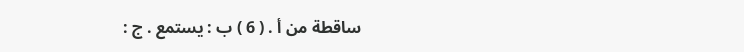ساقطة من أ . ( 6 ) ب : يستمع . ج :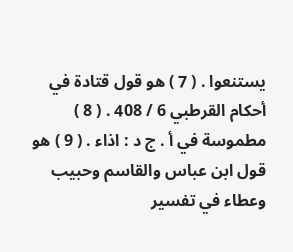يستنعوا . ( 7 ) هو قول قتادة في أحكام القرطبي 6 / 408 . ( 8 ) مطموسة في أ . ج د : اذاء . ( 9 ) هو قول ابن عباس والقاسم وحبيب وعطاء في تفسير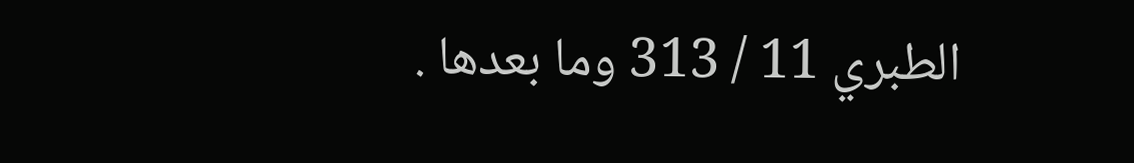الطبري 11 / 313 وما بعدها .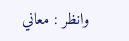وانظر : معاني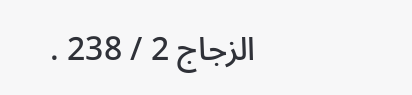الزجاج 2 / 238 .